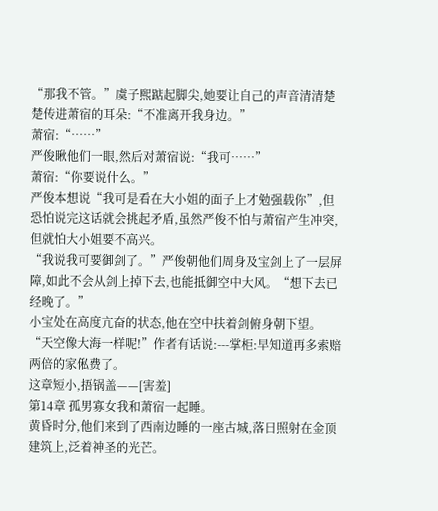“那我不管。”虞子熙踮起脚尖,她要让自己的声音清清楚楚传进萧宿的耳朵:“不准离开我身边。”
萧宿:“……”
严俊瞅他们一眼,然后对萧宿说:“我可……”
萧宿:“你要说什么。”
严俊本想说“我可是看在大小姐的面子上才勉强载你”,但恐怕说完这话就会挑起矛盾,虽然严俊不怕与萧宿产生冲突,但就怕大小姐要不高兴。
“我说我可要御剑了。”严俊朝他们周身及宝剑上了一层屏障,如此不会从剑上掉下去,也能抵御空中大风。“想下去已经晚了。”
小宝处在高度亢奋的状态,他在空中扶着剑俯身朝下望。
“天空像大海一样呢!”作者有话说:---掌柜:早知道再多索赔两倍的家俬费了。
这章短小,捂锅盖——[害羞]
第14章 孤男寡女我和萧宿一起睡。
黄昏时分,他们来到了西南边睡的一座古城,落日照射在金顶建筑上,泛着神圣的光芒。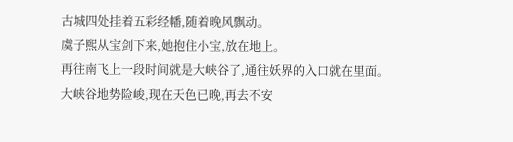古城四处挂着五彩经幡,随着晚风飘动。
虞子熙从宝剑下来,她抱住小宝,放在地上。
再往南飞上一段时间就是大峡谷了,通往妖界的入口就在里面。
大峡谷地势险峻,现在天色已晚,再去不安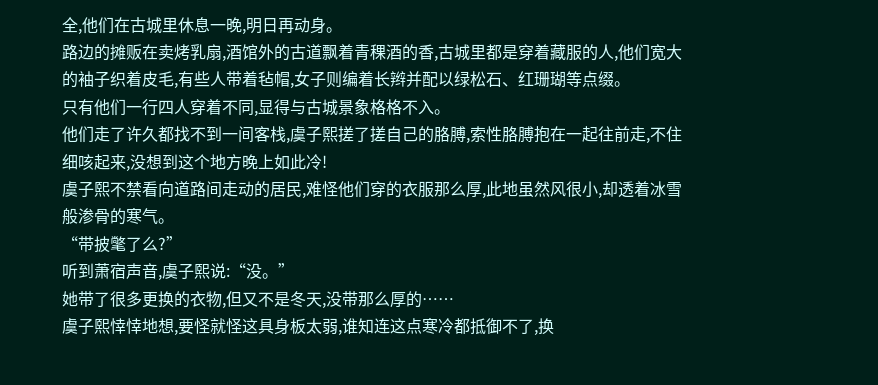全,他们在古城里休息一晚,明日再动身。
路边的摊贩在卖烤乳扇,酒馆外的古道飘着青稞酒的香,古城里都是穿着藏服的人,他们宽大的袖子织着皮毛,有些人带着毡帽,女子则编着长辫并配以绿松石、红珊瑚等点缀。
只有他们一行四人穿着不同,显得与古城景象格格不入。
他们走了许久都找不到一间客栈,虞子熙搓了搓自己的胳膊,索性胳膊抱在一起往前走,不住细咳起来,没想到这个地方晚上如此冷!
虞子熙不禁看向道路间走动的居民,难怪他们穿的衣服那么厚,此地虽然风很小,却透着冰雪般渗骨的寒气。
“带披氅了么?”
听到萧宿声音,虞子熙说:“没。”
她带了很多更换的衣物,但又不是冬天,没带那么厚的……
虞子熙悻悻地想,要怪就怪这具身板太弱,谁知连这点寒冷都抵御不了,换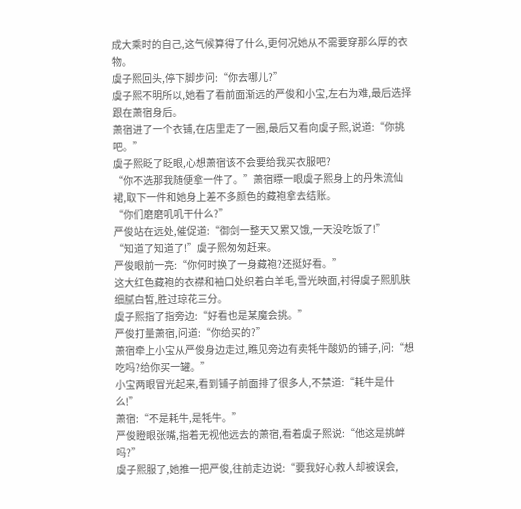成大乘时的自己,这气候算得了什么,更何况她从不需要穿那么厚的衣物。
虞子熙回头,停下脚步问:“你去哪儿?”
虞子熙不明所以,她看了看前面渐远的严俊和小宝,左右为难,最后选择跟在萧宿身后。
萧宿进了一个衣铺,在店里走了一圈,最后又看向虞子熙,说道:“你挑吧。”
虞子熙眨了眨眼,心想萧宿该不会要给我买衣服吧?
“你不选那我随便拿一件了。”萧宿瞟一眼虞子熙身上的丹朱流仙裙,取下一件和她身上差不多颜色的藏袍拿去结账。
“你们磨磨叽叽干什么?”
严俊站在远处,催促道:“御剑一整天又累又饿,一天没吃饭了!”
“知道了知道了!”虞子熙匆匆赶来。
严俊眼前一亮:“你何时换了一身藏袍?还挺好看。”
这大红色藏袍的衣襟和袖口处织着白羊毛,雪光映面,衬得虞子熙肌肤细腻白皙,胜过琼花三分。
虞子熙指了指旁边:“好看也是某魔会挑。”
严俊打量萧宿,问道:“你给买的?”
萧宿牵上小宝从严俊身边走过,瞧见旁边有卖牦牛酸奶的铺子,问:“想吃吗?给你买一罐。”
小宝两眼冒光起来,看到铺子前面排了很多人,不禁道:“耗牛是什么!”
萧宿:“不是耗牛,是牦牛。”
严俊瞪眼张嘴,指着无视他远去的萧宿,看着虞子熙说:“他这是挑衅吗?”
虞子熙服了,她推一把严俊,往前走边说:“要我好心救人却被误会,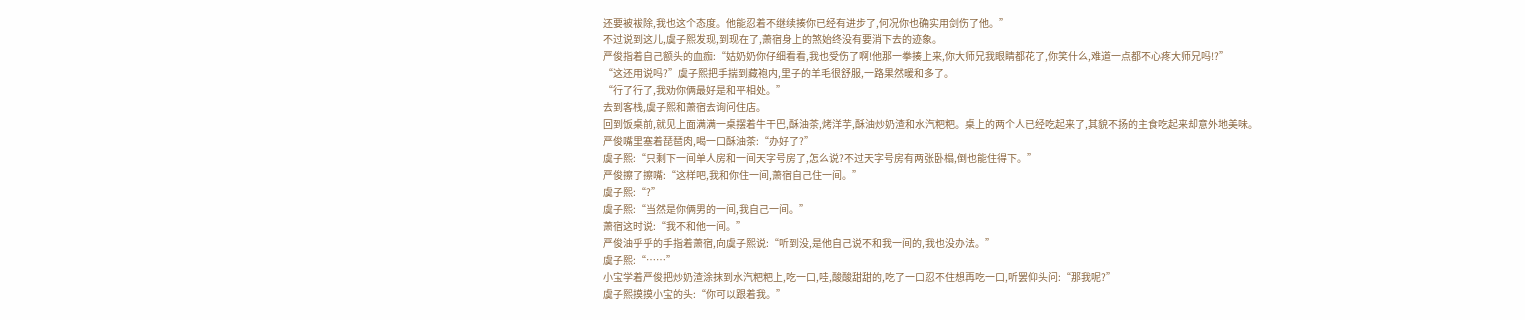还要被袚除,我也这个态度。他能忍着不继续揍你已经有进步了,何况你也确实用剑伤了他。”
不过说到这儿,虞子熙发现,到现在了,萧宿身上的煞始终没有要消下去的迹象。
严俊指着自己额头的血痂:“姑奶奶你仔细看看,我也受伤了啊!他那一拳揍上来,你大师兄我眼睛都花了,你笑什么,难道一点都不心疼大师兄吗!?”
“这还用说吗?”虞子熙把手揣到藏袍内,里子的羊毛很舒服,一路果然暖和多了。
“行了行了,我劝你俩最好是和平相处。”
去到客栈,虞子熙和萧宿去询问住店。
回到饭桌前,就见上面满满一桌摆着牛干巴,酥油茶,烤洋芋,酥油炒奶渣和水汽粑粑。桌上的两个人已经吃起来了,其貌不扬的主食吃起来却意外地美味。
严俊嘴里塞着琵琶肉,喝一口酥油茶:“办好了?”
虞子熙:“只剩下一间单人房和一间天字号房了,怎么说?不过天字号房有两张卧榻,倒也能住得下。”
严俊擦了擦嘴:“这样吧,我和你住一间,萧宿自己住一间。”
虞子熙:“?”
虞子熙:“当然是你俩男的一间,我自己一间。”
萧宿这时说:“我不和他一间。”
严俊油乎乎的手指着萧宿,向虞子熙说:“听到没,是他自己说不和我一间的,我也没办法。”
虞子熙:“……”
小宝学着严俊把炒奶渣涂抹到水汽粑粑上,吃一口,哇,酸酸甜甜的,吃了一口忍不住想再吃一口,听罢仰头问:“那我呢?”
虞子熙摸摸小宝的头:“你可以跟着我。”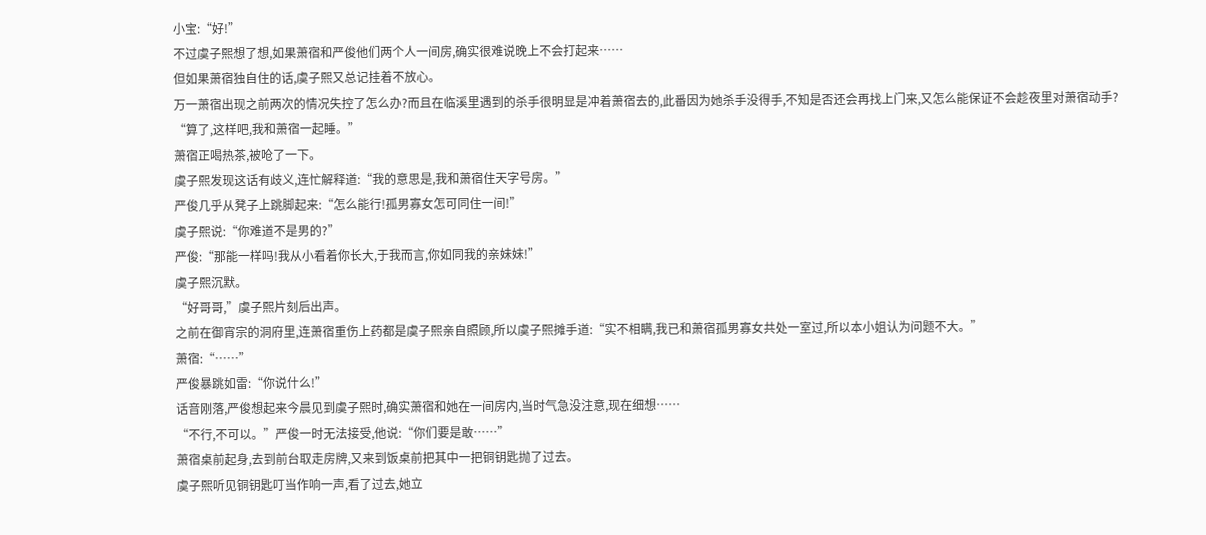小宝:“好!”
不过虞子熙想了想,如果萧宿和严俊他们两个人一间房,确实很难说晚上不会打起来……
但如果萧宿独自住的话,虞子熙又总记挂着不放心。
万一萧宿出现之前两次的情况失控了怎么办?而且在临溪里遇到的杀手很明显是冲着萧宿去的,此番因为她杀手没得手,不知是否还会再找上门来,又怎么能保证不会趁夜里对萧宿动手?
“算了,这样吧,我和萧宿一起睡。”
萧宿正喝热茶,被呛了一下。
虞子熙发现这话有歧义,连忙解释道:“我的意思是,我和萧宿住天字号房。”
严俊几乎从凳子上跳脚起来:“怎么能行!孤男寡女怎可同住一间!”
虞子熙说:“你难道不是男的?”
严俊:“那能一样吗!我从小看着你长大,于我而言,你如同我的亲妹妹!”
虞子熙沉默。
“好哥哥,”虞子熙片刻后出声。
之前在御宵宗的洞府里,连萧宿重伤上药都是虞子熙亲自照顾,所以虞子熙摊手道:“实不相瞒,我已和萧宿孤男寡女共处一室过,所以本小姐认为问题不大。”
萧宿:“……”
严俊暴跳如雷:“你说什么!”
话音刚落,严俊想起来今晨见到虞子熙时,确实萧宿和她在一间房内,当时气急没注意,现在细想……
“不行,不可以。”严俊一时无法接受,他说:“你们要是敢……”
萧宿桌前起身,去到前台取走房牌,又来到饭桌前把其中一把铜钥匙抛了过去。
虞子熙听见铜钥匙叮当作响一声,看了过去,她立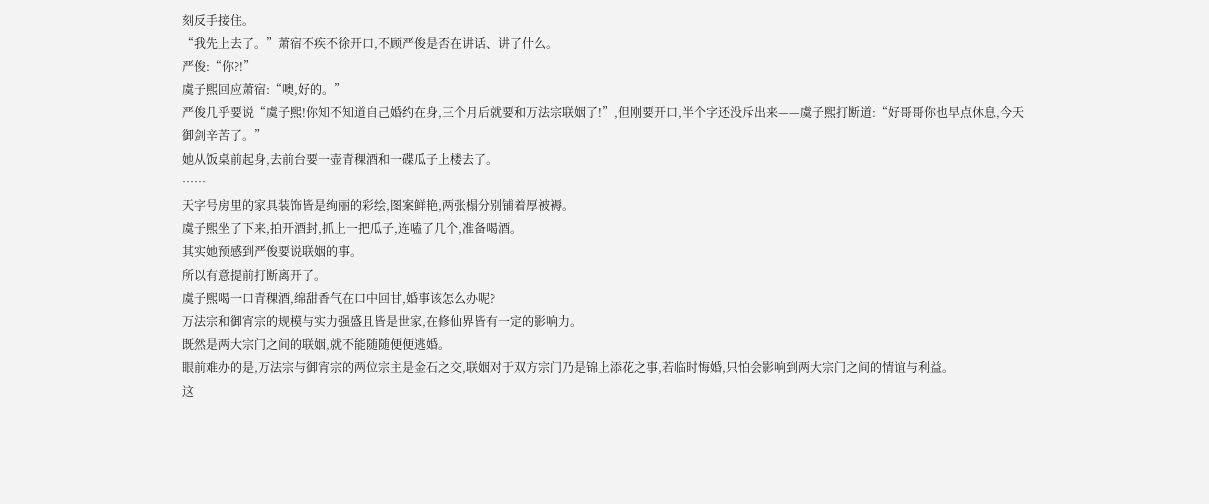刻反手接住。
“我先上去了。”萧宿不疾不徐开口,不顾严俊是否在讲话、讲了什么。
严俊:“你?!”
虞子熙回应萧宿:“噢,好的。”
严俊几乎要说“虞子熙!你知不知道自己婚约在身,三个月后就要和万法宗联姻了!”,但刚要开口,半个字还没斥出来——虞子熙打断道:“好哥哥你也早点休息,今天御剑辛苦了。”
她从饭桌前起身,去前台要一壶青稞酒和一碟瓜子上楼去了。
……
天字号房里的家具装饰皆是绚丽的彩绘,图案鲜艳,两张榻分别铺着厚被褥。
虞子熙坐了下来,拍开酒封,抓上一把瓜子,连嗑了几个,准备喝酒。
其实她预感到严俊要说联姻的事。
所以有意提前打断离开了。
虞子熙喝一口青稞酒,绵甜香气在口中回甘,婚事该怎么办呢?
万法宗和御宵宗的规模与实力强盛且皆是世家,在修仙界皆有一定的影响力。
既然是两大宗门之间的联姻,就不能随随便便逃婚。
眼前难办的是,万法宗与御宵宗的两位宗主是金石之交,联姻对于双方宗门乃是锦上添花之事,若临时悔婚,只怕会影响到两大宗门之间的情谊与利益。
这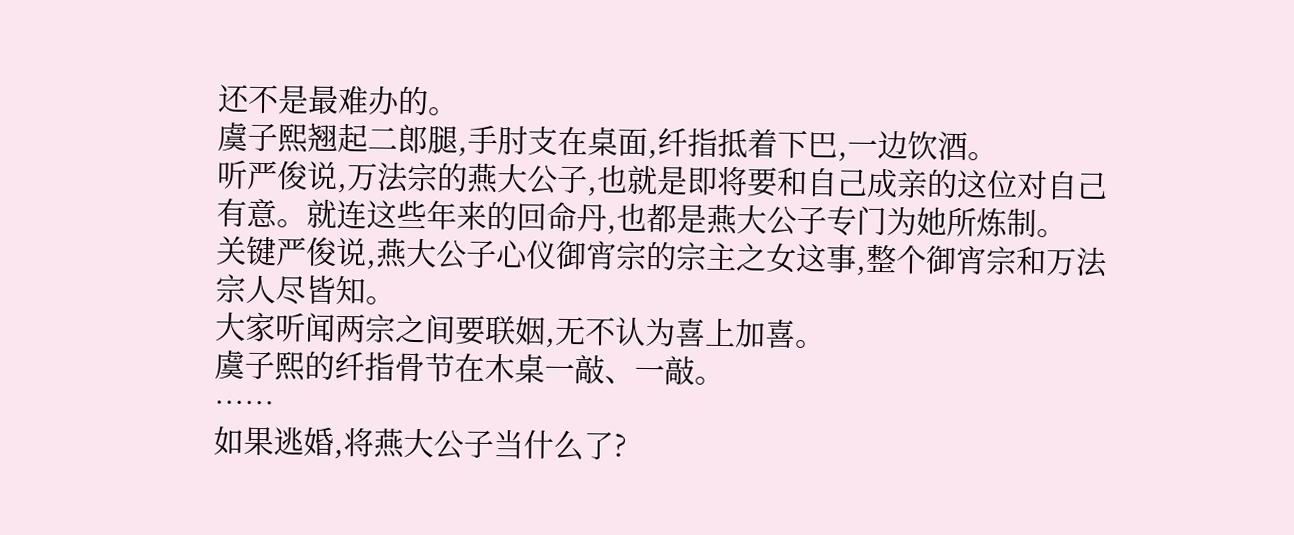还不是最难办的。
虞子熙翘起二郎腿,手肘支在桌面,纤指抵着下巴,一边饮酒。
听严俊说,万法宗的燕大公子,也就是即将要和自己成亲的这位对自己有意。就连这些年来的回命丹,也都是燕大公子专门为她所炼制。
关键严俊说,燕大公子心仪御宵宗的宗主之女这事,整个御宵宗和万法宗人尽皆知。
大家听闻两宗之间要联姻,无不认为喜上加喜。
虞子熙的纤指骨节在木桌一敲、一敲。
……
如果逃婚,将燕大公子当什么了?